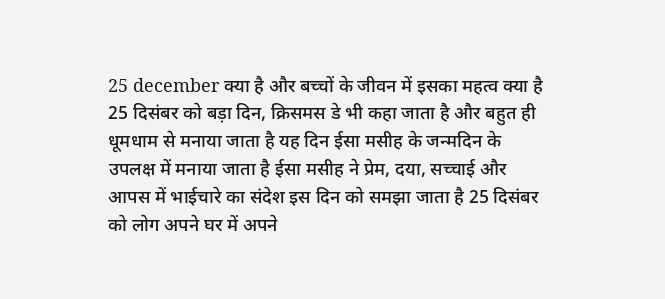25 december क्या है और बच्चों के जीवन में इसका महत्व क्या है
25 दिसंबर को बड़ा दिन, क्रिसमस डे भी कहा जाता है और बहुत ही धूमधाम से मनाया जाता है यह दिन ईसा मसीह के जन्मदिन के उपलक्ष में मनाया जाता है ईसा मसीह ने प्रेम, दया, सच्चाई और आपस में भाईचारे का संदेश इस दिन को समझा जाता है 25 दिसंबर को लोग अपने घर में अपने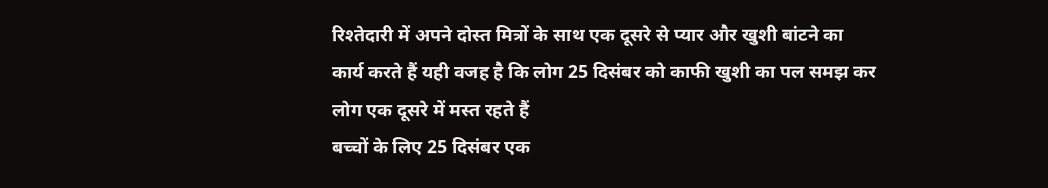रिश्तेदारी में अपने दोस्त मित्रों के साथ एक दूसरे से प्यार और खुशी बांटने का कार्य करते हैं यही वजह है कि लोग 25 दिसंबर को काफी खुशी का पल समझ कर लोग एक दूसरे में मस्त रहते हैं
बच्चों के लिए 25 दिसंबर एक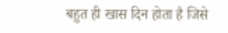बहुत ही खास दिन होता है जिसे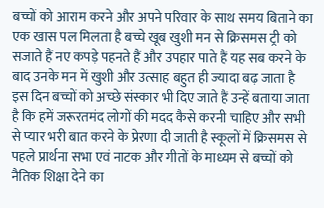बच्चों को आराम करने और अपने परिवार के साथ समय बिताने का एक खास पल मिलता है बच्चे खूब खुशी मन से क्रिसमस ट्री को सजाते हैं नए कपड़े पहनते हैं और उपहार पाते हैं यह सब करने के बाद उनके मन में खुशी और उत्साह बहुत ही ज्यादा बढ़ जाता है
इस दिन बच्चों को अच्छे संस्कार भी दिए जाते हैं उन्हें बताया जाता है कि हमें जरूरतमंद लोगों की मदद कैसे करनी चाहिए और सभी से प्यार भरी बात करने के प्रेरणा दी जाती है स्कूलों में क्रिसमस से पहले प्रार्थना सभा एवं नाटक और गीतों के माध्यम से बच्चों को नैतिक शिक्षा देने का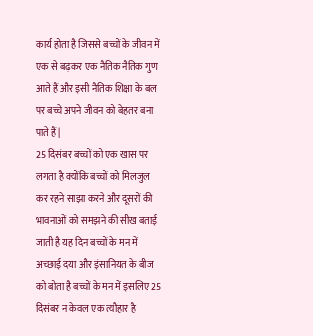कार्य होता है जिससे बच्चों के जीवन में एक से बढ़कर एक नैतिक नैतिक गुण आते हैं और इसी नैतिक शिक्षा के बल पर बच्चे अपने जीवन को बेहतर बना पाते हैं |
25 दिसंबर बच्चों को एक खास पर लगता है क्योंकि बच्चों को मिलजुल कर रहने साझा करने और दूसरों की भावनाओं को समझने की सीख बताई जाती है यह दिन बच्चों के मन में अच्छाई दया और इंसानियत के बीज को बोता है बच्चों के मन में इसलिए 25 दिसंबर न केवल एक त्यौहार है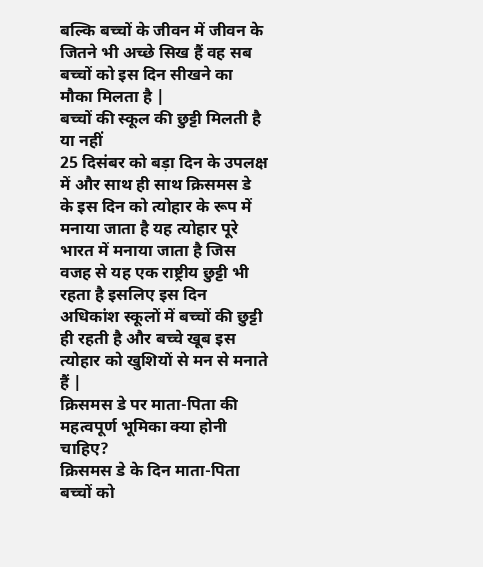बल्कि बच्चों के जीवन में जीवन के जितने भी अच्छे सिख हैं वह सब बच्चों को इस दिन सीखने का मौका मिलता है |
बच्चों की स्कूल की छुट्टी मिलती है या नहीं
25 दिसंबर को बड़ा दिन के उपलक्ष में और साथ ही साथ क्रिसमस डे के इस दिन को त्योहार के रूप में मनाया जाता है यह त्योहार पूरे भारत में मनाया जाता है जिस वजह से यह एक राष्ट्रीय छुट्टी भी रहता है इसलिए इस दिन अधिकांश स्कूलों में बच्चों की छुट्टी ही रहती है और बच्चे खूब इस त्योहार को खुशियों से मन से मनाते हैं |
क्रिसमस डे पर माता-पिता की महत्वपूर्ण भूमिका क्या होनी चाहिए?
क्रिसमस डे के दिन माता-पिता बच्चों को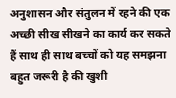अनुशासन और संतुलन में रहने की एक अच्छी सीख सीखने का कार्य कर सकते हैं साथ ही साथ बच्चों को यह समझना बहुत जरूरी है की खुशी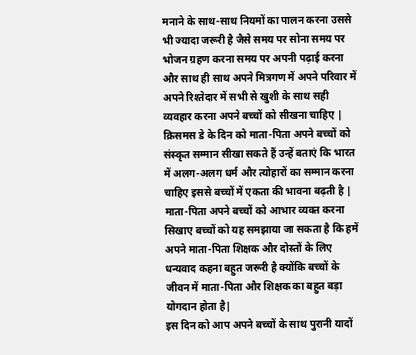मनाने के साथ-साथ नियमों का पालन करना उससे भी ज्यादा जरूरी है जैसे समय पर सोना समय पर भोजन ग्रहण करना समय पर अपनी पढ़ाई करना और साथ ही साथ अपने मित्रगण में अपने परिवार में अपने रिश्तेदार में सभी से खुशी के साथ सही व्यवहार करना अपने बच्चों को सीखना चाहिए |
क्रिसमस डे के दिन को माता-पिता अपने बच्चों को संस्कृत सम्मान सीखा सकते हैं उन्हें बताएं कि भारत में अलग-अलग धर्म और त्योहारों का सम्मान करना चाहिए इससे बच्चों में एकता की भावना बढ़ती है |
माता-पिता अपने बच्चों को आभार व्यक्त करना सिखाए बच्चों को यह समझाया जा सकता है कि हमें अपने माता-पिता शिक्षक और दोस्तों के लिए धन्यवाद कहना बहुत जरूरी है क्योंकि बच्चों के जीवन में माता-पिता और शिक्षक का बहुत बड़ा योगदान होता है|
इस दिन को आप अपने बच्चों के साथ पुरानी यादों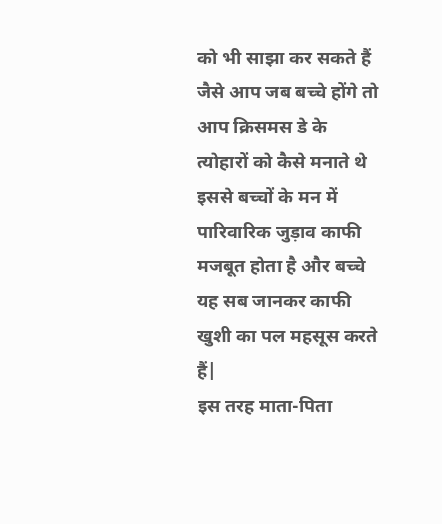को भी साझा कर सकते हैं जैसे आप जब बच्चे होंगे तो आप क्रिसमस डे के त्योहारों को कैसे मनाते थे इससे बच्चों के मन में पारिवारिक जुड़ाव काफी मजबूत होता है और बच्चे यह सब जानकर काफी खुशी का पल महसूस करते हैं|
इस तरह माता-पिता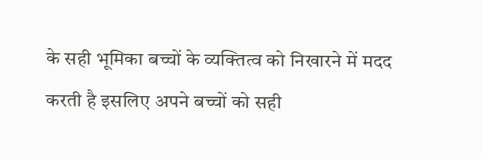के सही भूमिका बच्चों के व्यक्तित्व को निखारने में मदद करती है इसलिए अपने बच्चों को सही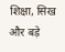शिक्षा, सिख और बड़े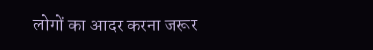लोगों का आदर करना जरूर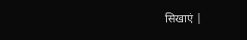सिखाएं |